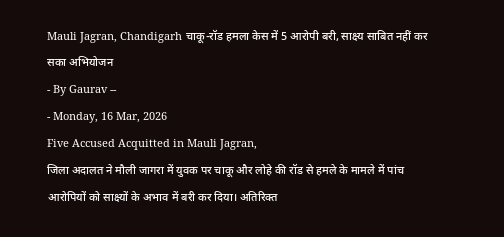Mauli Jagran, Chandigarh चाकू-रॉड हमला केस में 5 आरोपी बरी, साक्ष्य साबित नहीं कर सका अभियोजन
- By Gaurav --
- Monday, 16 Mar, 2026
Five Accused Acquitted in Mauli Jagran,
जिला अदालत ने मौली जागरा में युवक पर चाकू और लोहे की रॉड से हमले के मामले में पांच आरोपियों को साक्ष्यों के अभाव में बरी कर दिया। अतिरिक्त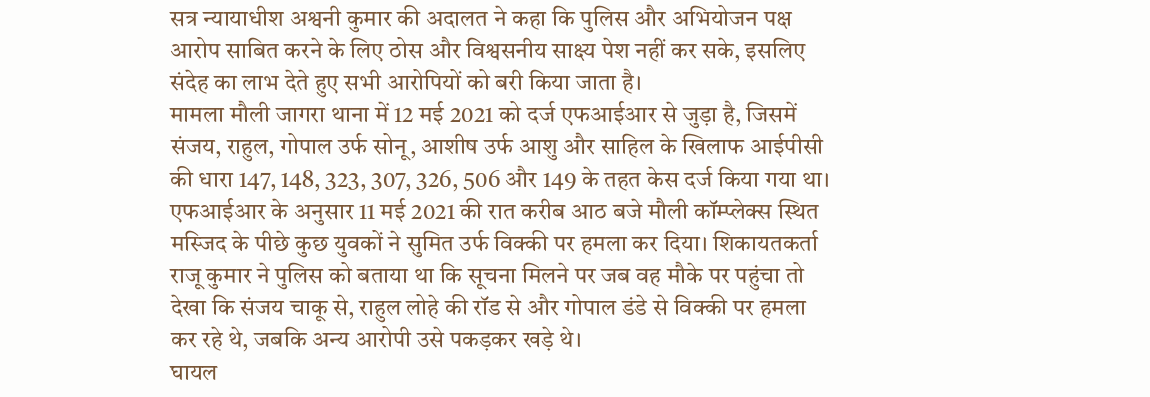सत्र न्यायाधीश अश्वनी कुमार की अदालत ने कहा कि पुलिस और अभियोजन पक्ष आरोप साबित करने के लिए ठोस और विश्वसनीय साक्ष्य पेश नहीं कर सके, इसलिए संदेह का लाभ देते हुए सभी आरोपियों को बरी किया जाता है।
मामला मौली जागरा थाना में 12 मई 2021 को दर्ज एफआईआर से जुड़ा है, जिसमें संजय, राहुल, गोपाल उर्फ सोनू, आशीष उर्फ आशु और साहिल के खिलाफ आईपीसी की धारा 147, 148, 323, 307, 326, 506 और 149 के तहत केस दर्ज किया गया था।
एफआईआर के अनुसार 11 मई 2021 की रात करीब आठ बजे मौली कॉम्प्लेक्स स्थित मस्जिद के पीछे कुछ युवकों ने सुमित उर्फ विक्की पर हमला कर दिया। शिकायतकर्ता राजू कुमार ने पुलिस को बताया था कि सूचना मिलने पर जब वह मौके पर पहुंचा तो देखा कि संजय चाकू से, राहुल लोहे की रॉड से और गोपाल डंडे से विक्की पर हमला कर रहे थे, जबकि अन्य आरोपी उसे पकड़कर खड़े थे।
घायल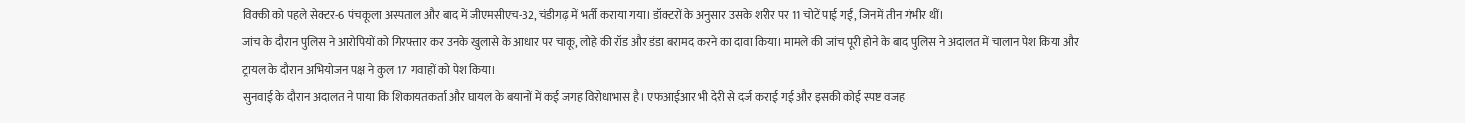विक्की को पहले सेक्टर-6 पंचकूला अस्पताल और बाद में जीएमसीएच-32, चंडीगढ़ में भर्ती कराया गया। डॉक्टरों के अनुसार उसके शरीर पर 11 चोटें पाई गईं, जिनमें तीन गंभीर थीं।
जांच के दौरान पुलिस ने आरोपियों को गिरफ्तार कर उनके खुलासे के आधार पर चाकू, लोहे की रॉड और डंडा बरामद करने का दावा किया। मामले की जांच पूरी होने के बाद पुलिस ने अदालत में चालान पेश किया और ट्रायल के दौरान अभियोजन पक्ष ने कुल 17 गवाहों को पेश किया।
सुनवाई के दौरान अदालत ने पाया कि शिकायतकर्ता और घायल के बयानों में कई जगह विरोधाभास है। एफआईआर भी देरी से दर्ज कराई गई और इसकी कोई स्पष्ट वजह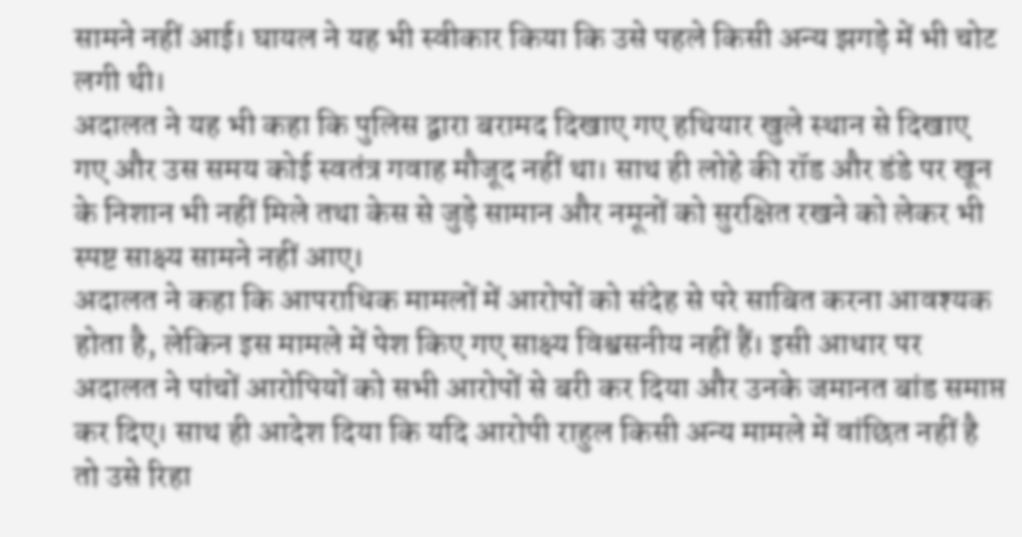सामने नहीं आई। घायल ने यह भी स्वीकार किया कि उसे पहले किसी अन्य झगड़े में भी चोट लगी थी।
अदालत ने यह भी कहा कि पुलिस द्वारा बरामद दिखाए गए हथियार खुले स्थान से दिखाए गए और उस समय कोई स्वतंत्र गवाह मौजूद नहीं था। साथ ही लोहे की रॉड और डंडे पर खून के निशान भी नहीं मिले तथा केस से जुड़े सामान और नमूनों को सुरक्षित रखने को लेकर भी स्पष्ट साक्ष्य सामने नहीं आए।
अदालत ने कहा कि आपराधिक मामलों में आरोपों को संदेह से परे साबित करना आवश्यक होता है, लेकिन इस मामले में पेश किए गए साक्ष्य विश्वसनीय नहीं हैं। इसी आधार पर अदालत ने पांचों आरोपियों को सभी आरोपों से बरी कर दिया और उनके जमानत बांड समाप्त कर दिए। साथ ही आदेश दिया कि यदि आरोपी राहुल किसी अन्य मामले में वांछित नहीं है तो उसे रिहा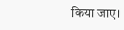किया जाए।